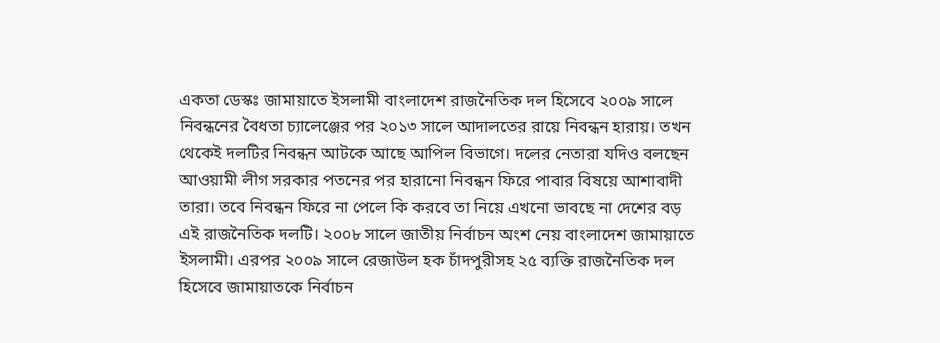একতা ডেস্কঃ জামায়াতে ইসলামী বাংলাদেশ রাজনৈতিক দল হিসেবে ২০০৯ সালে নিবন্ধনের বৈধতা চ্যালেঞ্জের পর ২০১৩ সালে আদালতের রায়ে নিবন্ধন হারায়। তখন থেকেই দলটির নিবন্ধন আটকে আছে আপিল বিভাগে। দলের নেতারা যদিও বলছেন আওয়ামী লীগ সরকার পতনের পর হারানো নিবন্ধন ফিরে পাবার বিষয়ে আশাবাদী তারা। তবে নিবন্ধন ফিরে না পেলে কি করবে তা নিয়ে এখনো ভাবছে না দেশের বড় এই রাজনৈতিক দলটি। ২০০৮ সালে জাতীয় নির্বাচন অংশ নেয় বাংলাদেশ জামায়াতে ইসলামী। এরপর ২০০৯ সালে রেজাউল হক চাঁদপুরীসহ ২৫ ব্যক্তি রাজনৈতিক দল হিসেবে জামায়াতকে নির্বাচন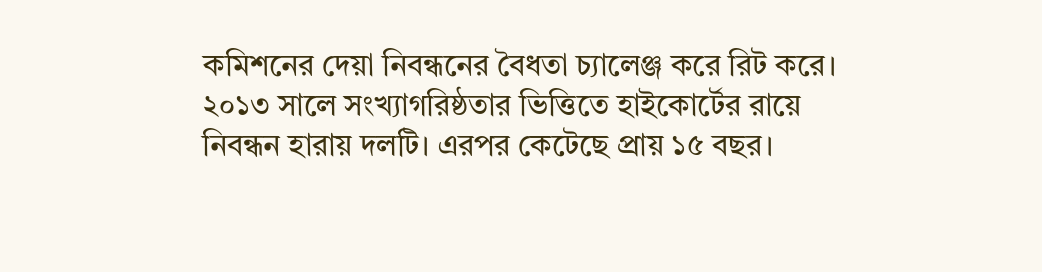কমিশনের দেয়া নিবন্ধনের বৈধতা চ্যালেঞ্জ করে রিট করে।
২০১৩ সালে সংখ্যাগরিষ্ঠতার ভিত্তিতে হাইকোর্টের রায়ে নিবন্ধন হারায় দলটি। এরপর কেটেছে প্রায় ১৫ বছর।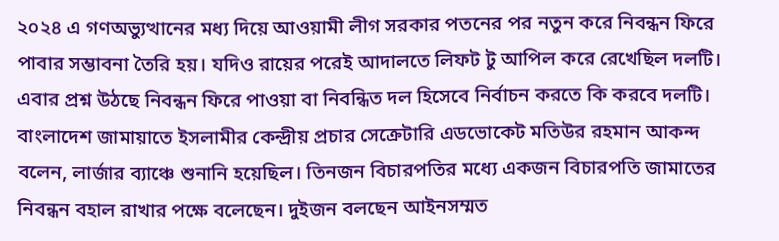২০২৪ এ গণঅভ্যুত্থানের মধ্য দিয়ে আওয়ামী লীগ সরকার পতনের পর নতুন করে নিবন্ধন ফিরে পাবার সম্ভাবনা তৈরি হয়। যদিও রায়ের পরেই আদালতে লিফট টু আপিল করে রেখেছিল দলটি। এবার প্রশ্ন উঠছে নিবন্ধন ফিরে পাওয়া বা নিবন্ধিত দল হিসেবে নির্বাচন করতে কি করবে দলটি। বাংলাদেশ জামায়াতে ইসলামীর কেন্দ্রীয় প্রচার সেক্রেটারি এডভোকেট মতিউর রহমান আকন্দ বলেন, লার্জার ব্যাঞ্চে শুনানি হয়েছিল। তিনজন বিচারপতির মধ্যে একজন বিচারপতি জামাতের নিবন্ধন বহাল রাখার পক্ষে বলেছেন। দুইজন বলছেন আইনসম্মত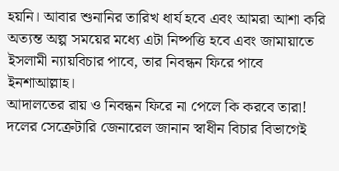হয়নি। আবার শুনানির তারিখ ধার্য হবে এবং আমরা আশা করি অত্যন্ত অল্প সময়ের মধ্যে এটা নিষ্পত্তি হবে এবং জামায়াতে ইসলামী ন্যায়বিচার পাবে, তার নিবন্ধন ফিরে পাবে ইনশাআল্লাহ।
আদালতের রায় ও নিবন্ধন ফিরে না পেলে কি করবে তারা! দলের সেক্রেটারি জেনারেল জানান স্বাধীন বিচার বিভাগেই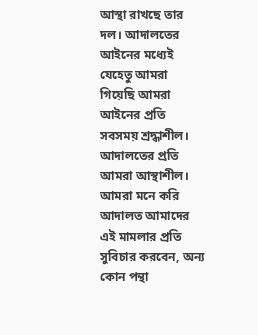আস্থা রাখছে তার দল। আদালতের আইনের মধ্যেই যেহেতু আমরা গিয়েছি আমরা আইনের প্রতি সবসময় শ্রদ্ধাশীল। আদালতের প্রতি আমরা আস্থাশীল। আমরা মনে করি আদালত আমাদের এই মামলার প্রতি সুবিচার করবেন, অন্য কোন পন্থা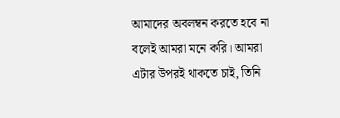আমাদের অবলম্বন করতে হবে না বলেই আমরা মনে করি। আমরা এটার উপরই থাকতে চাই, তিনি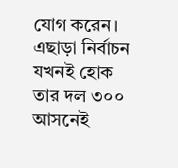যোগ করেন। এছাড়া নির্বাচন যখনই হোক তার দল ৩০০ আসনেই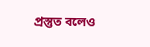প্রস্তুত বলেও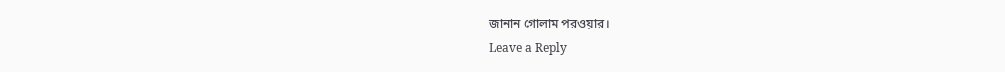জানান গোলাম পরওয়ার।
Leave a Reply